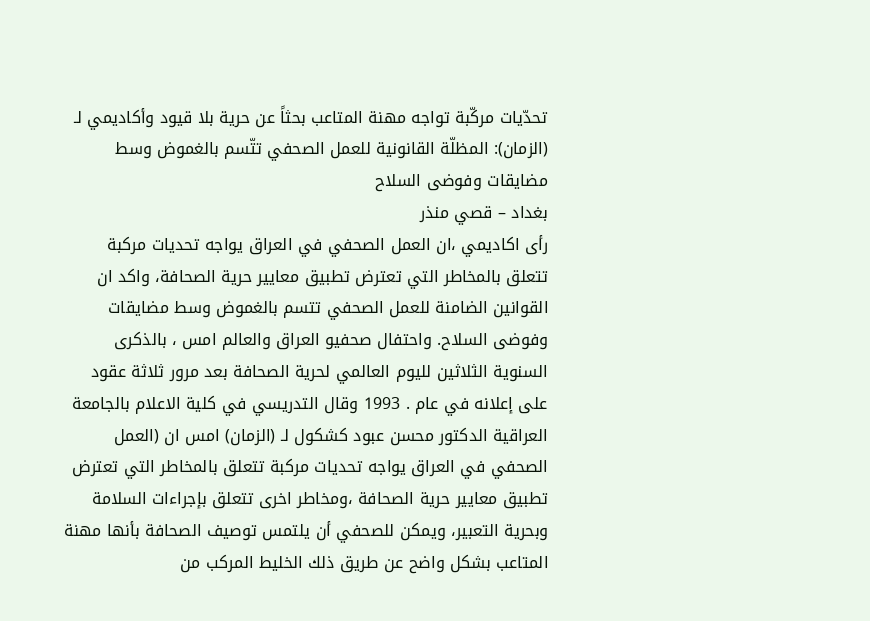تحدّيات مركّبة تواجه مهنة المتاعب بحثاً عن حرية بلا قيود وأكاديمي لـ (الزمان): المظلّة القانونية للعمل الصحفي تتّسم بالغموض وسط مضايقات وفوضى السلاح
بغداد – قصي منذر
رأى اكاديمي ،ان العمل الصحفي في العراق يواجه تحديات مركبة تتعلق بالمخاطر التي تعترض تطبيق معايير حرية الصحافة، واكد ان القوانين الضامنة للعمل الصحفي تتسم بالغموض وسط مضايقات وفوضى السلاح. واحتفال صحفيو العراق والعالم امس ، بالذكرى السنوية الثلاثين لليوم العالمي لحرية الصحافة بعد مرور ثلاثة عقود على إعلانه في عام . 1993 وقال التدريسي في كلية الاعلام بالجامعة العراقية الدكتور محسن عبود كشكول لـ (الزمان) امس ان (العمل الصحفي في العراق يواجه تحديات مركبة تتعلق بالمخاطر التي تعترض تطبيق معايير حرية الصحافة ،ومخاطر اخرى تتعلق بإجراءات السلامة وبحرية التعبير، ويمكن للصحفي أن يلتمس توصيف الصحافة بأنها مهنة المتاعب بشكل واضح عن طريق ذلك الخليط المركب من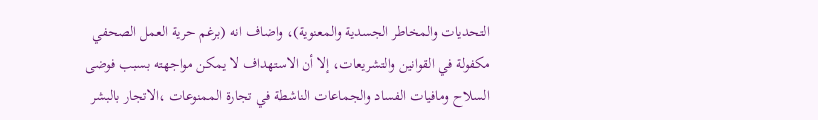التحديات والمخاطر الجسدية والمعنوية)، واضاف انه (برغم حرية العمل الصحفي مكفولة في القوانين والتشريعات، إلا أن الاستهداف لا يمكن مواجهته بسبب فوضى السلاح ومافيات الفساد والجماعات الناشطة في تجارة الممنوعات ،الاتجار بالبشر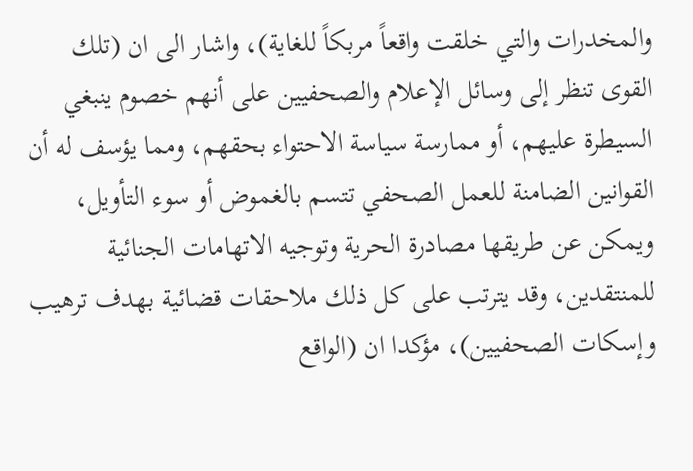والمخدرات والتي خلقت واقعاً مربكاً للغاية)، واشار الى ان (تلك القوى تنظر إلى وسائل الإعلام والصحفيين على أنهم خصوم ينبغي السيطرة عليهم، أو ممارسة سياسة الاحتواء بحقهم، ومما يؤسف له أن القوانين الضامنة للعمل الصحفي تتسم بالغموض أو سوء التأويل، ويمكن عن طريقها مصادرة الحرية وتوجيه الاتهامات الجنائية للمنتقدين، وقد يترتب على كل ذلك ملاحقات قضائية بهدف ترهيب وإسكات الصحفيين)، مؤكدا ان (الواقع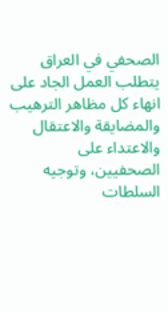الصحفي في العراق يتطلب العمل الجاد على انهاء كل مظاهر الترهيب والمضايقة والاعتقال والاعتداء على الصحفيين، وتوجيه السلطات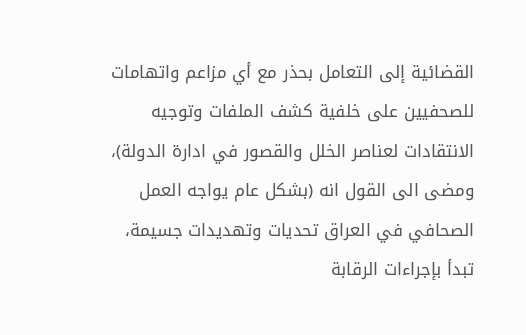القضائية إلى التعامل بحذر مع أي مزاعم واتهامات للصحفيين على خلفية كشف الملفات وتوجيه الانتقادات لعناصر الخلل والقصور في ادارة الدولة)، ومضى الى القول انه (بشكل عام يواجه العمل الصحافي في العراق تحديات وتهديدات جسيمة، تبدأ بإجراءات الرقابة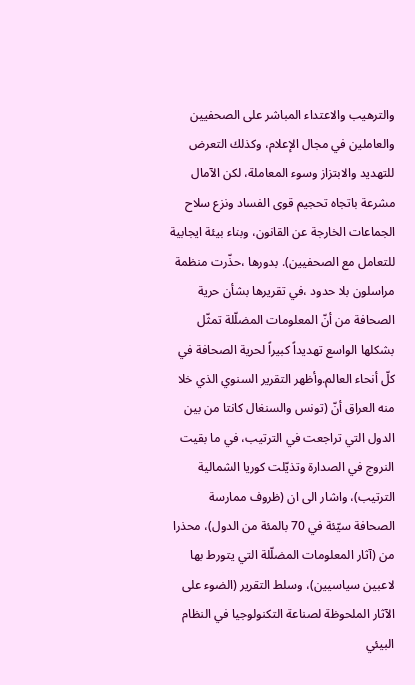والترهيب والاعتداء المباشر على الصحفيين والعاملين في مجال الإعلام، وكذلك التعرض للتهديد والابتزاز وسوء المعاملة، لكن الآمال مشرعة باتجاه تحجيم قوى الفساد ونزع سلاح الجماعات الخارجة عن القانون، وبناء بيئة ايجابية للتعامل مع الصحفيين). بدورها ،حذّرت منظمة مراسلون بلا حدود ،في تقريرها بشأن حرية الصحافة من أنّ المعلومات المضلّلة تمثّل بشكلها الواسع تهديداً كبيراً لحرية الصحافة في كلّ أنحاء العالم.وأظهر التقرير السنوي الذي خلا منه العراق أنّ (تونس والسنغال كانتا من بين الدول التي تراجعت في الترتيب، في ما بقيت النروج في الصدارة وتذيّلت كوريا الشمالية الترتيب)، واشار الى ان (ظروف ممارسة الصحافة سيّئة في 70 بالمئة من الدول)، محذرا من (آثار المعلومات المضلّلة التي يتورط بها لاعبين سياسيين)، وسلط التقرير (الضوء على الآثار الملحوظة لصناعة التكنولوجيا في النظام البيئي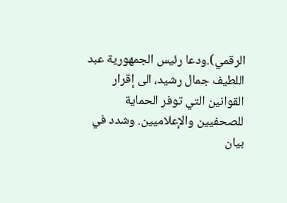الرقمي).ودعا رئيس الجمهورية عبد اللطيف جمال رشيد، الى إقرار القوانين التي توفر الحماية للصحفيين والإعلاميين. وشدد في بيان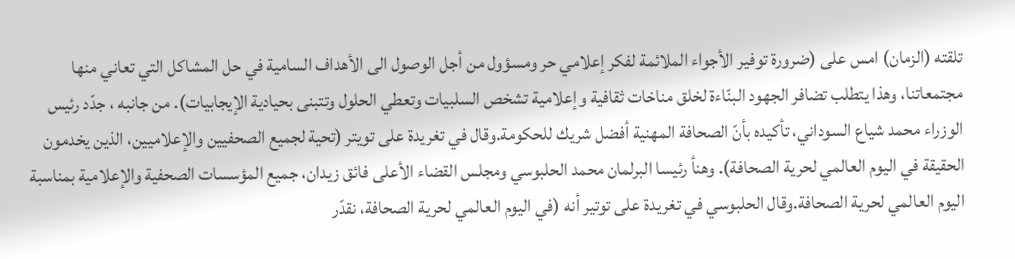تلقته (الزمان) امس على (ضرورة توفير الأجواء الملائمة لفكر إعلامي حر ومسؤول من أجل الوصول الى الأهداف السامية في حل المشاكل التي تعاني منها مجتمعاتنا، وهذا يتطلب تضافر الجهود البنّاءة لخلق مناخات ثقافية وإعلامية تشخص السلبيات وتعطي الحلول وتتبنى بحيادية الإيجابيات). من جانبه ، جدّد رئيس الوزراء محمد شياع السوداني، تأكيده بأنّ الصحافة المهنية أفضل شريك للحكومة.وقال في تغريدة على تويتر (تحية لجميع الصحفيين والإعلاميين، الذين يخدمون الحقيقة في اليوم العالمي لحرية الصحافة). وهنأ رئيسا البرلمان محمد الحلبوسي ومجلس القضاء الأعلى فائق زيدان، جميع المؤسسات الصحفية والإعلامية بمناسبة اليوم العالمي لحرية الصحافة.وقال الحلبوسي في تغريدة على توتير أنه (في اليوم العالمي لحرية الصحافة، نقدّر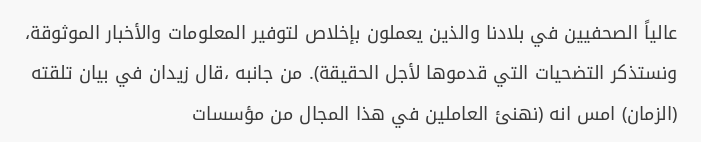عالياً الصحفيين في بلادنا والذين يعملون بإخلاص لتوفير المعلومات والأخبار الموثوقة، ونستذكر التضحيات التي قدموها لأجل الحقيقة). من جانبه ،قال زيدان في بيان تلقته (الزمان) امس انه (نهنئ العاملين في هذا المجال من مؤسسات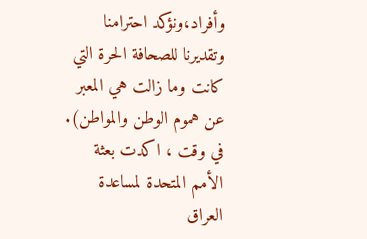وأفراد،ونؤكد احترامنا وتقديرنا للصحافة الحرة التي كانت وما زالت هي المعبر عن هموم الوطن والمواطن). في وقت ، اكدت بعثة الأمم المتحدة لمساعدة العراق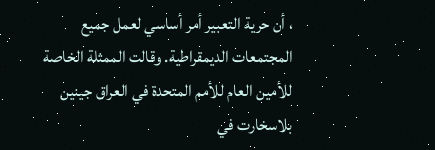، أن حرية التعبير أمر أساسي لعمل جميع المجتمعات الديمقراطية. وقالت الممثلة الخاصة للأمين العام للأمم المتحدة في العراق جينين بلاسخارت في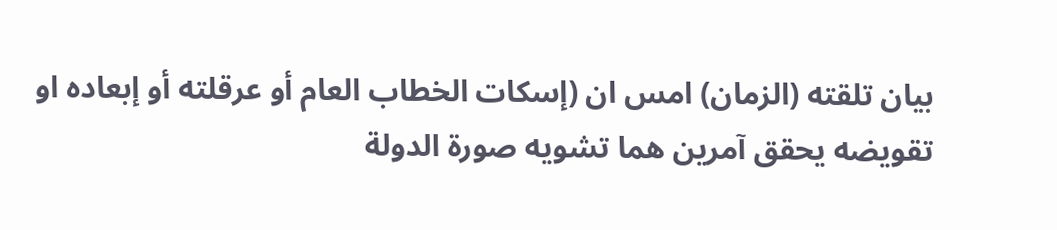بيان تلقته (الزمان) امس ان (إسكات الخطاب العام أو عرقلته أو إبعاده او تقويضه يحقق آمرين هما تشويه صورة الدولة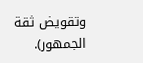وتقويض ثقة الجمهور).